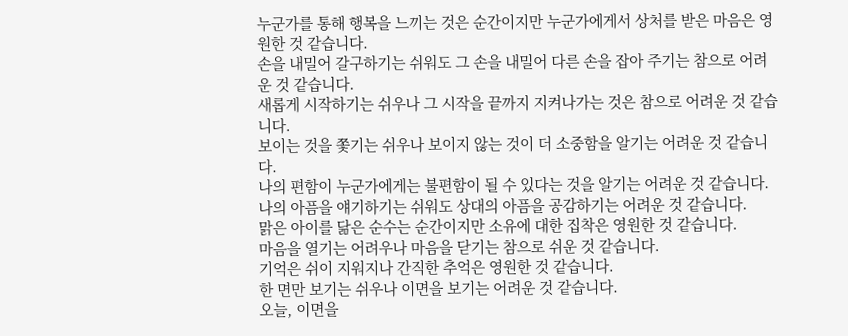누군가를 통해 행복을 느끼는 것은 순간이지만 누군가에게서 상처를 받은 마음은 영원한 것 같습니다.
손을 내밀어 갈구하기는 쉬워도 그 손을 내밀어 다른 손을 잡아 주기는 참으로 어려운 것 같습니다.
새롭게 시작하기는 쉬우나 그 시작을 끝까지 지켜나가는 것은 참으로 어려운 것 같습니다.
보이는 것을 쫓기는 쉬우나 보이지 않는 것이 더 소중함을 알기는 어려운 것 같습니다.
나의 편함이 누군가에게는 불편함이 될 수 있다는 것을 알기는 어려운 것 같습니다.
나의 아픔을 얘기하기는 쉬워도 상대의 아픔을 공감하기는 어려운 것 같습니다.
맑은 아이를 닮은 순수는 순간이지만 소유에 대한 집착은 영원한 것 같습니다.
마음을 열기는 어려우나 마음을 닫기는 참으로 쉬운 것 같습니다.
기억은 쉬이 지워지나 간직한 추억은 영원한 것 같습니다.
한 면만 보기는 쉬우나 이면을 보기는 어려운 것 같습니다.
오늘, 이면을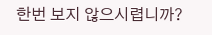한번 보지 않으시렵니까?